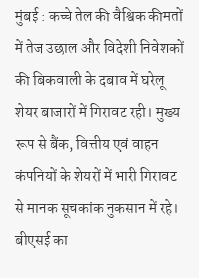मुंबई : कच्चे तेल की वैश्विक कीमतों में तेज उछाल और विदेशी निवेशकों की बिकवाली के दबाव में घरेलू शेयर बाजारों में गिरावट रही। मुख्य रूप से बैंक, वित्तीय एवं वाहन कंपनियों के शेयरों में भारी गिरावट से मानक सूचकांक नुकसान में रहे। बीएसई का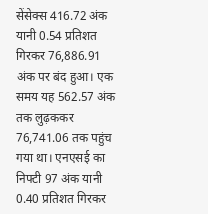सेंसेक्स 416.72 अंक यानी 0.54 प्रतिशत गिरकर 76,886.91 अंक पर बंद हुआ। एक समय यह 562.57 अंक तक लुढ़ककर 76,741.06 तक पहुंच गया था। एनएसई का निफ्टी 97 अंक यानी 0.40 प्रतिशत गिरकर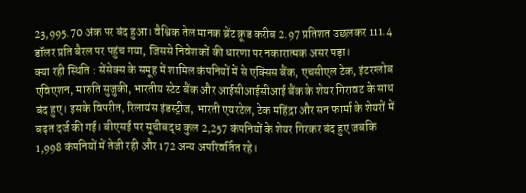23,995.70 अंक पर बंद हुआ। वैश्विक तेल मानक ब्रेंट क्रूड करीब 2.97 प्रतिशत उछलकर 111.4 डॉलर प्रति बैरल पर पहुंच गया, जिससे निवेशकों की धारणा पर नकारात्मक असर पड़ा।
क्या रही स्थिति : सेंसेक्स के समूह में शामिल कंपनियों में से एक्सिस बैंक, एचसीएल टेक, इंटरग्लोब एविएशन, मारुति सुजुकी, भारतीय स्टेट बैंक और आईसीआईसीआई बैंक के शेयर गिरावट के साथ बंद हुए। इसके विपरीत, रिलायंस इंडस्ट्रीज, भारती एयरटेल, टेक महिंद्रा और सन फार्मा के शेयरों में बढ़त दर्ज की गई। बीएसई पर सूचीबद्ध कुल 2,257 कंपनियों के शेयर गिरकर बंद हुए जबकि 1,998 कंपनियों में तेजी रही और 172 अन्य अपरिवर्तित रहे।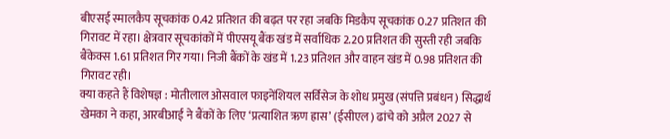बीएसई स्मालकैप सूचकांक 0.42 प्रतिशत की बढ़त पर रहा जबकि मिडकैप सूचकांक 0.27 प्रतिशत की गिरावट में रहा। क्षेत्रवार सूचकांकों में पीएसयू बैंक खंड में सर्वाधिक 2.20 प्रतिशत की सुस्ती रही जबकि बैंकेक्स 1.61 प्रतिशत गिर गया। निजी बैंकों के खंड में 1.23 प्रतिशत और वाहन खंड में 0.98 प्रतिशत की गिरावट रही।
क्या कहते हैं विशेषज्ञ : मोतीलाल ओसवाल फाइनेंशियल सर्विसेज के शोध प्रमुख (संपत्ति प्रबंधन) सिद्धार्थ खेमका ने कहा, आरबीआई ने बैंकों के लिए ‘प्रत्याशित ऋण ह्रास’ (ईसीएल) ढांचे को अप्रैल 2027 से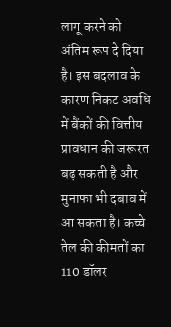लागू करने को अंतिम रूप दे दिया है। इस बदलाव के कारण निकट अवधि में बैंकों की वित्तीय प्रावधान की जरूरत बढ़ सकती है और मुनाफा भी दबाव में आ सकता है। कच्चे तेल की कीमतों का 110 डॉलर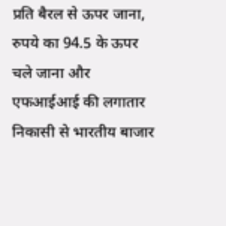प्रति बैरल से ऊपर जाना, रुपये का 94.5 के ऊपर चले जाना और एफआईआई की लगातार निकासी से भारतीय बाजार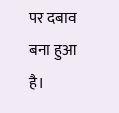पर दबाव बना हुआ है।